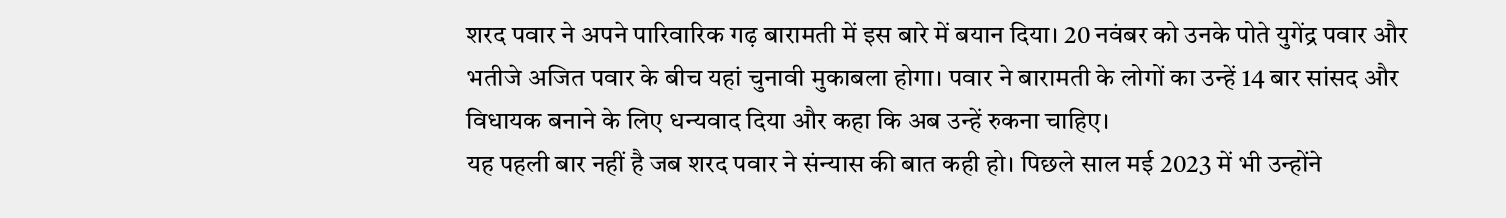शरद पवार ने अपने पारिवारिक गढ़ बारामती में इस बारे में बयान दिया। 20 नवंबर को उनके पोते युगेंद्र पवार और भतीजे अजित पवार के बीच यहां चुनावी मुकाबला होगा। पवार ने बारामती के लोगों का उन्हें 14 बार सांसद और विधायक बनाने के लिए धन्यवाद दिया और कहा कि अब उन्हें रुकना चाहिए।
यह पहली बार नहीं है जब शरद पवार ने संन्यास की बात कही हो। पिछले साल मई 2023 में भी उन्होंने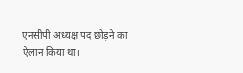एनसीपी अध्यक्ष पद छोड़ने का ऐलान किया था।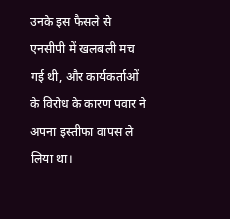उनके इस फैसले से एनसीपी में खलबली मच गई थी, और कार्यकर्ताओं के विरोध के कारण पवार ने अपना इस्तीफा वापस ले लिया था।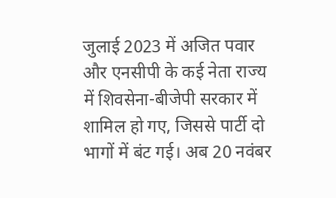जुलाई 2023 में अजित पवार और एनसीपी के कई नेता राज्य में शिवसेना-बीजेपी सरकार में शामिल हो गए, जिससे पार्टी दो भागों में बंट गई। अब 20 नवंबर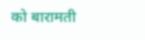को बारामती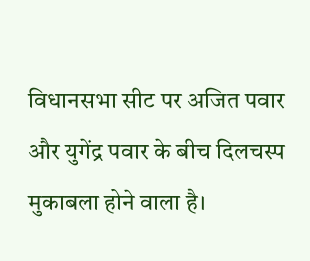विधानसभा सीट पर अजित पवार और युगेंद्र पवार के बीच दिलचस्प मुकाबला होने वाला है।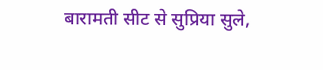बारामती सीट से सुप्रिया सुले,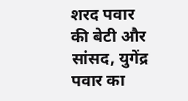शरद पवार की बेटी और सांसद, युगेंद्र पवार का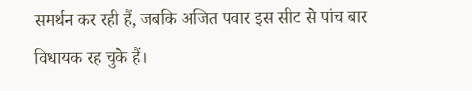समर्थन कर रही हैं, जबकि अजित पवार इस सीट से पांच बार विधायक रह चुके हैं।